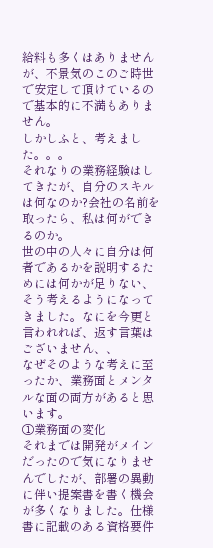給料も多くはありませんが、不景気のこのご時世で安定して頂けているので基本的に不満もありません。
しかしふと、考えました。。。
それなりの業務経験はしてきたが、自分のスキルは何なのか?会社の名前を取ったら、私は何ができるのか。
世の中の人々に自分は何者であるかを説明するためには何かが足りない、そう考えるようになってきました。なにを今更と言われれば、返す言葉はございません、、
なぜそのような考えに至ったか、業務面とメンタルな面の両方があると思います。
①業務面の変化
それまでは開発がメインだったので気になりませんでしたが、部署の異動に伴い提案書を書く機会が多くなりました。仕様書に記載のある資格要件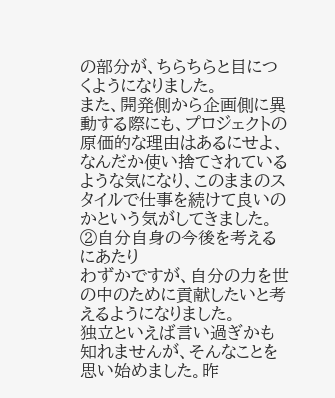の部分が、ちらちらと目につくようになりました。
また、開発側から企画側に異動する際にも、プロジェクトの原価的な理由はあるにせよ、なんだか使い捨てされているような気になり、このままのスタイルで仕事を続けて良いのかという気がしてきました。
②自分自身の今後を考えるにあたり
わずかですが、自分の力を世の中のために貢献したいと考えるようになりました。
独立といえば言い過ぎかも知れませんが、そんなことを思い始めました。昨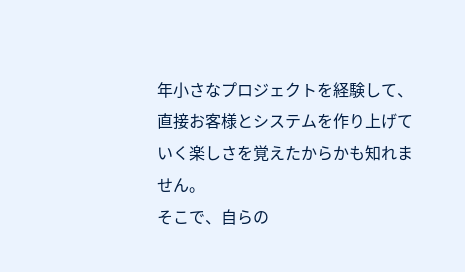年小さなプロジェクトを経験して、直接お客様とシステムを作り上げていく楽しさを覚えたからかも知れません。
そこで、自らの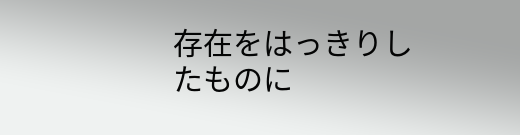存在をはっきりしたものに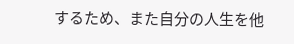するため、また自分の人生を他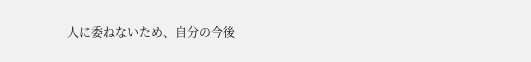人に委ねないため、自分の今後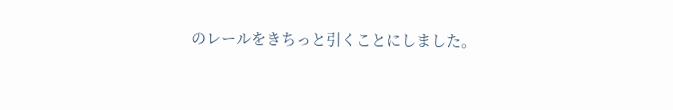のレールをきちっと引くことにしました。